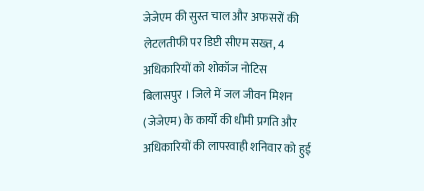जेजेएम की सुस्त चाल और अफसरों की लेटलतीफी पर डिप्टी सीएम सख्त, 4 अधिकारियों को शोकॉज नोटिस
बिलासपुर । जिले में जल जीवन मिशन (जेजेएम) के कार्यों की धीमी प्रगति और अधिकारियों की लापरवाही शनिवार को हुई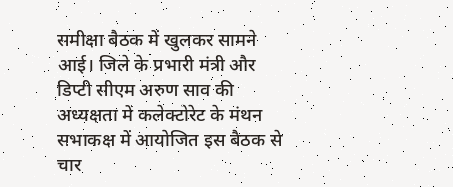समीक्षा बैठक में खुलकर सामने आई। जिले के प्रभारी मंत्री और डिप्टी सीएम अरुण साव की अध्यक्षता में कलेक्टोरेट के मंथन सभाकक्ष में आयोजित इस बैठक से चार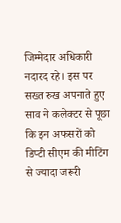जिम्मेदार अधिकारी नदारद रहे। इस पर सख्त रुख अपनाते हुए साव ने कलेक्टर से पूछा कि इन अफसरों को डिप्टी सीएम की मीटिंग से ज्यादा जरूरी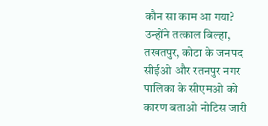कौन सा काम आ गया? उन्होंने तत्काल बिल्हा, तखतपुर, कोटा के जनपद सीईओ और रतनपुर नगर पालिका के सीएमओ को कारण बताओ नोटिस जारी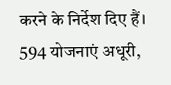करने के निर्देश दिए हैं।
594 योजनाएं अधूरी,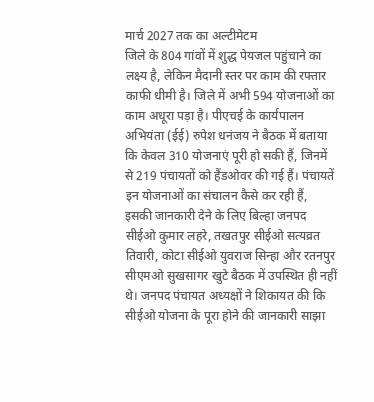मार्च 2027 तक का अल्टीमेटम
जिले के 804 गांवों में शुद्ध पेयजल पहुंचाने का लक्ष्य है, लेकिन मैदानी स्तर पर काम की रफ्तार काफी धीमी है। जिले में अभी 594 योजनाओं का काम अधूरा पड़ा है। पीएचई के कार्यपालन अभियंता (ईई) रुपेश धनंजय ने बैठक में बताया कि केवल 310 योजनाएं पूरी हो सकी हैं, जिनमें से 219 पंचायतों को हैंडओवर की गई हैं। पंचायतें इन योजनाओं का संचालन कैसे कर रही हैं, इसकी जानकारी देने के लिए बिल्हा जनपद सीईओ कुमार लहरे, तखतपुर सीईओ सत्यव्रत तिवारी, कोटा सीईओ युवराज सिन्हा और रतनपुर सीएमओ सुखसागर खुटे बैठक में उपस्थित ही नहीं थे। जनपद पंचायत अध्यक्षों ने शिकायत की कि सीईओ योजना के पूरा होने की जानकारी साझा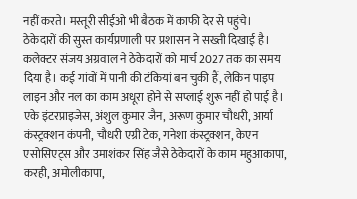नहीं करते। मस्तूरी सीईओ भी बैठक में काफी देर से पहुंचे।
ठेकेदारों की सुस्त कार्यप्रणाली पर प्रशासन ने सख्ती दिखाई है। कलेक्टर संजय अग्रवाल ने ठेकेदारों को मार्च 2027 तक का समय दिया है। कई गांवों में पानी की टंकियां बन चुकी हैं, लेकिन पाइप लाइन और नल का काम अधूरा होने से सप्लाई शुरू नहीं हो पाई है। एके इंटरप्राइजेस, अंशुल कुमार जैन, अरूण कुमार चौधरी, आर्या कंस्ट्रक्शन कंपनी, चौधरी एग्री टेक, गनेशा कंस्ट्रक्शन, केएन एसोसिएट्स और उमाशंकर सिंह जैसे ठेकेदारों के काम महुआकापा, करही, अमोलीकापा,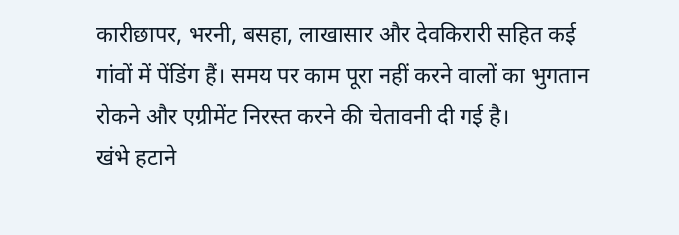कारीछापर, भरनी, बसहा, लाखासार और देवकिरारी सहित कई गांवों में पेंडिंग हैं। समय पर काम पूरा नहीं करने वालों का भुगतान रोकने और एग्रीमेंट निरस्त करने की चेतावनी दी गई है।
खंभे हटाने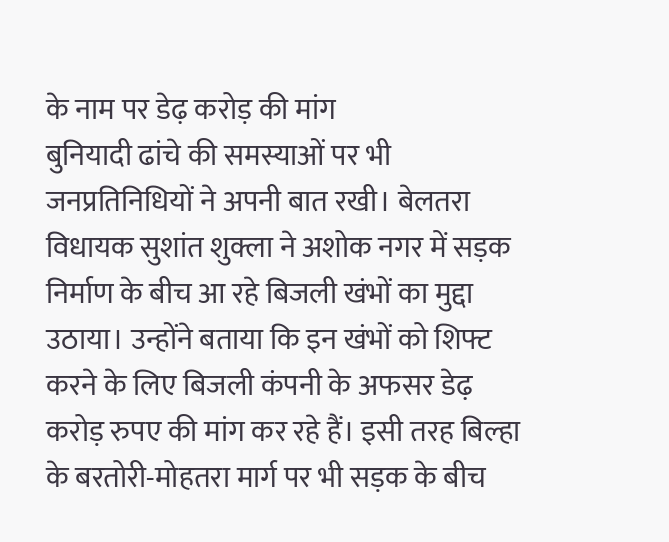के नाम पर डेढ़ करोड़ की मांग
बुनियादी ढांचे की समस्याओं पर भी जनप्रतिनिधियों ने अपनी बात रखी। बेलतरा विधायक सुशांत शुक्ला ने अशोक नगर में सड़क निर्माण के बीच आ रहे बिजली खंभों का मुद्दा उठाया। उन्होंने बताया कि इन खंभों को शिफ्ट करने के लिए बिजली कंपनी के अफसर डेढ़ करोड़ रुपए की मांग कर रहे हैं। इसी तरह बिल्हा के बरतोरी-मोहतरा मार्ग पर भी सड़क के बीच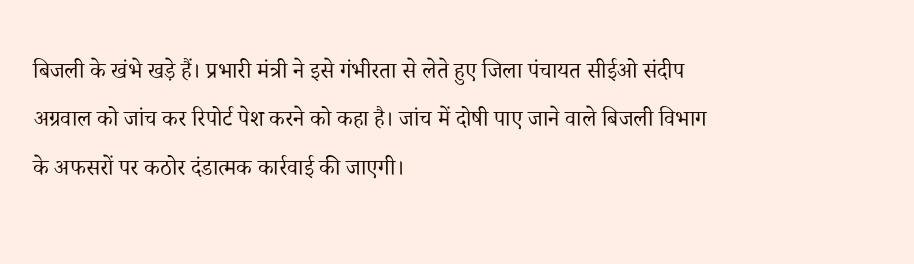बिजली के खंभे खड़े हैं। प्रभारी मंत्री ने इसे गंभीरता से लेते हुए जिला पंचायत सीईओ संदीप अग्रवाल को जांच कर रिपोर्ट पेश करने को कहा है। जांच में दोषी पाए जाने वाले बिजली विभाग के अफसरों पर कठोर दंडात्मक कार्रवाई की जाएगी।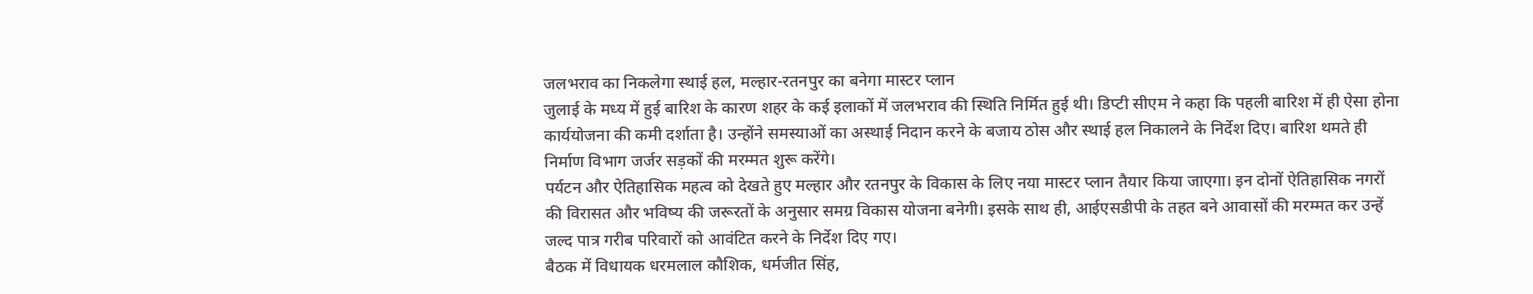जलभराव का निकलेगा स्थाई हल, मल्हार-रतनपुर का बनेगा मास्टर प्लान
जुलाई के मध्य में हुई बारिश के कारण शहर के कई इलाकों में जलभराव की स्थिति निर्मित हुई थी। डिप्टी सीएम ने कहा कि पहली बारिश में ही ऐसा होना कार्ययोजना की कमी दर्शाता है। उन्होंने समस्याओं का अस्थाई निदान करने के बजाय ठोस और स्थाई हल निकालने के निर्देश दिए। बारिश थमते ही निर्माण विभाग जर्जर सड़कों की मरम्मत शुरू करेंगे।
पर्यटन और ऐतिहासिक महत्व को देखते हुए मल्हार और रतनपुर के विकास के लिए नया मास्टर प्लान तैयार किया जाएगा। इन दोनों ऐतिहासिक नगरों की विरासत और भविष्य की जरूरतों के अनुसार समग्र विकास योजना बनेगी। इसके साथ ही, आईएसडीपी के तहत बने आवासों की मरम्मत कर उन्हें जल्द पात्र गरीब परिवारों को आवंटित करने के निर्देश दिए गए।
बैठक में विधायक धरमलाल कौशिक, धर्मजीत सिंह,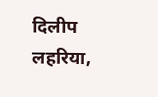दिलीप लहरिया,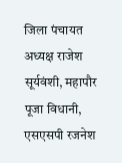जिला पंचायत अध्यक्ष राजेश सूर्यवंशी, महापौर पूजा विधानी, एसएसपी रजनेश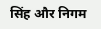सिंह और निगम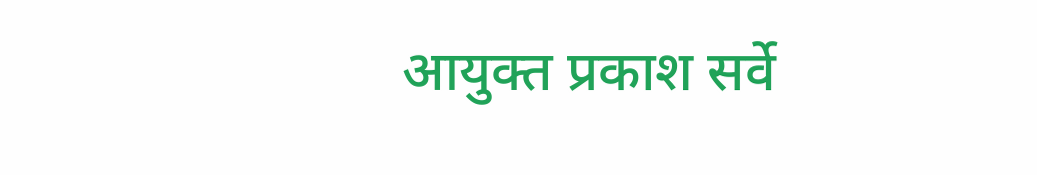आयुक्त प्रकाश सर्वे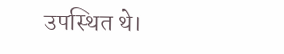उपस्थित थे।